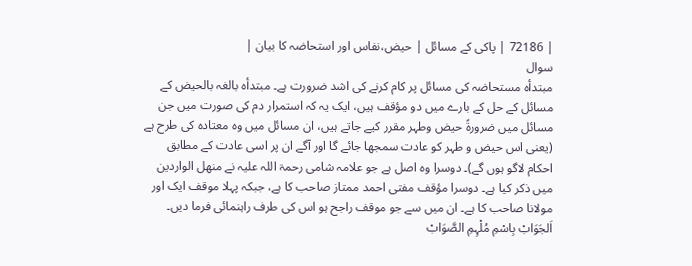| 72186 | پاکی کے مسائل | حیض،نفاس اور استحاضہ کا بیان |
سوال
مبتدأہ مستحاضہ کی مسائل پر کام کرنے کی اشد ضرورت ہے۔ مبتدأہ بالغہ بالحیض کے مسائل کے حل کے بارے میں دو مؤقف ہیں، ایک یہ کہ استمرار دم کی صورت میں جن مسائل میں ضرورۃً حیض وطہر مقرر کیے جاتے ہیں، ان مسائل میں وہ معتادہ کی طرح ہے (یعنی اس حیض و طہر کو عادت سمجھا جائے گا اور آگے ان پر اسی عادت کے مطابق احکام لاگو ہوں گے)۔ دوسرا وہ اصل ہے جو علامہ شامی رحمۃ اللہ علیہ نے منھل الواردین میں ذکر کیا ہے۔ دوسرا مؤقف مفتی احمد ممتاز صاحب کا ہے، جبکہ پہلا موقف ایک اور مولانا صاحب کا ہے۔ ان میں سے جو موقف راجح ہو اس کی طرف راہنمائی فرما دیں۔
اَلجَوَابْ بِاسْمِ مُلْہِمِ الصَّوَابْ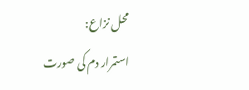محل نزاع:
استمرار دم کی صورت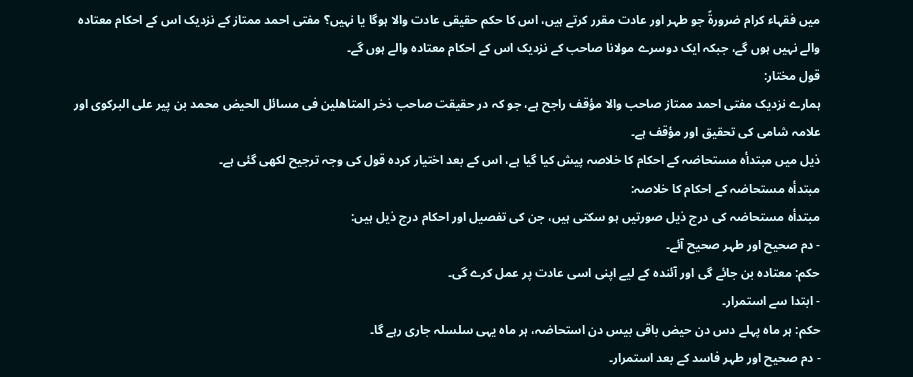میں فقہاء کرام ضرورۃً جو طہر اور عادت مقرر کرتے ہیں، اس کا حکم حقیقی عادت والا ہوگا یا نہیں؟ مفتی احمد ممتاز کے نزدیک اس کے احکام معتادہ والے نہیں ہوں گے، جبکہ ایک دوسرے مولانا صاحب کے نزدیک اس کے احکام معتادہ والے ہوں گے۔
قول مختار:
ہمارے نزدیک مفتی احمد ممتاز صاحب والا مؤقف راجح ہے، جو کہ در حقیقت صاحب ذخر المتاھلین فی مسائل الحیض محمد بن پیر علی البرکوی اور علامہ شامی کی تحقیق اور مؤقف ہے۔
ذیل میں مبتدأہ مستحاضہ کے احکام کا خلاصہ پیش کیا گیا ہے، اس کے بعد اختیار کردہ قول کی وجہ ترجیح لکھی گئی ہے۔
مبتدأہ مستحاضہ کے احکام کا خلاصہ:
مبتدأہ مستحاضہ کی درج ذیل صورتیں ہو سکتی ہیں، جن کی تفصیل اور احکام درج ذیل ہیں:
- دم صحیح اور طہر صحیح آئے۔
حکم: معتادہ بن جائے گی اور آئندہ کے لیے اپنی اسی عادت پر عمل کرے گی۔
- ابتدا سے استمرار۔
حکم: ہر ماہ پہلے دس دن حیض باقی بیس دن استحاضہ، ہر ماہ یہی سلسلہ جاری رہے گا۔
- دم صحیح اور طہر فاسد کے بعد استمرار۔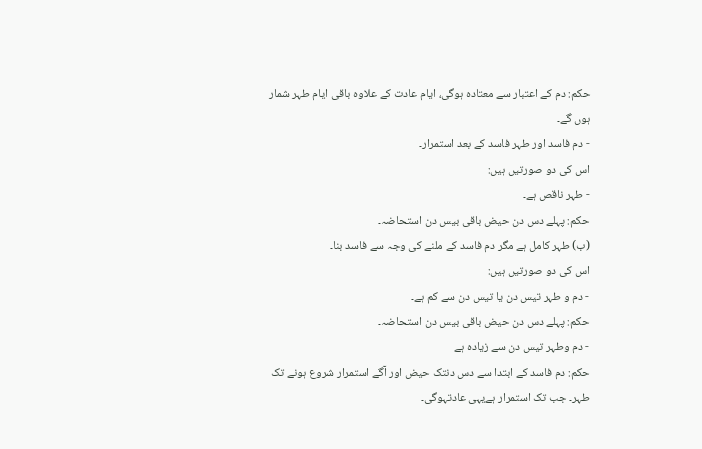حکم: دم کے اعتبار سے معتادہ ہوگی، ایام عادت کے علاوہ باقی ایام طہر شمار ہوں گے۔
- دم فاسد اور طہر فاسد کے بعد استمرار۔
اس کی دو صورتیں ہیں:
- طہر ناقص ہے۔
حکم: پہلے دس دن حیض باقی بیس دن استحاضہ۔
(ب) طہر کامل ہے مگر دم فاسد کے ملنے کی وجہ سے فاسد بنا۔
اس کی دو صورتیں ہیں:
- دم و طہر تیس دن یا تیس دن سے کم ہے۔
حکم: پہلے دس دن حیض باقی بیس دن استحاضہ۔
- دم وطہر تیس دن سے زیادہ ہے
حکم: دم فاسد کے ابتدا سے دس دنتک حیض اور آگے استمرار شروع ہونے تک طہر۔ جب تک استمرار ہےیہی عادتہوگی۔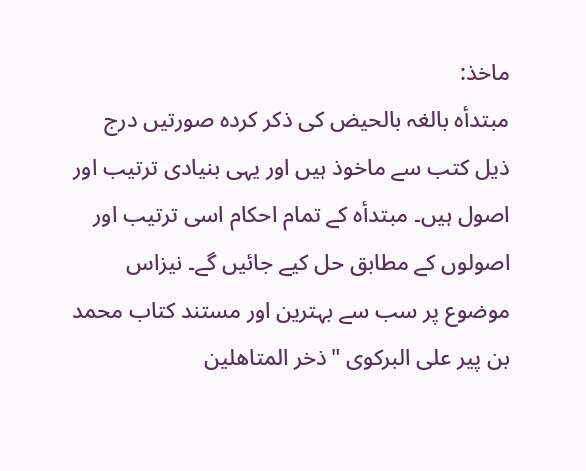ماخذ:
مبتدأه بالغہ بالحیض کی ذکر کردہ صورتیں درج ذیل کتب سے ماخوذ ہیں اور یہی بنیادی ترتیب اور اصول ہیں۔ مبتدأه کے تمام احکام اسی ترتیب اور اصولوں کے مطابق حل کیے جائیں گے۔ نیزاس موضوع پر سب سے بہترین اور مستند کتاب محمد بن پیر علی البرکوی "ذخر المتاھلین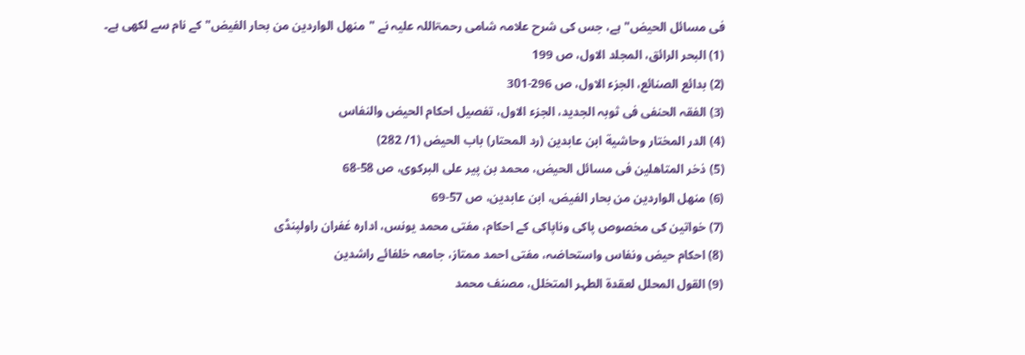فی مسائل الحیض" ہے، جس کی شرح علامہ شامی رحمۃاللہ علیہ نے "منھل الواردین من بحار الفیض" کے نام سے لکھی ہے۔
(1) البحر الرائق، المجلد الاول، ص 199
(2) بدائع الصنائع، الجزء الاول، ص 296-301
(3) الفقہ الحنفی فی ثوبہ الجدید، الجزء الاول، تفصیل احکام الحیض والنفاس
(4) الدر المختار وحاشية ابن عابدين (رد المحتار) باب الحيض (1/ 282)
(5) ذخر المتاھلین فی مسائل الحیض، محمد بن پیر علی البرکوی، ص 58-68
(6) منھل الواردین من بحار الفیض، ابن عابدین، ص 57-69
(7) خواتین کی مخصوص پاکی وناپاکی کے احکام، مفتی محمد یونس، ادارہ غفران راولپنڈی
(8) احکام حیض ونفاس واستحاضہ، مفتی احمد ممتاز، جامعہ خلفائے راشدین
(9) القول المحلل لعقدۃ الطہر المتخلل، مصنف محمد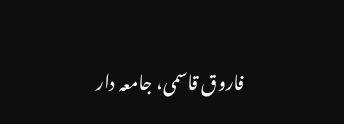فاروق قاسمی، جامعہ دار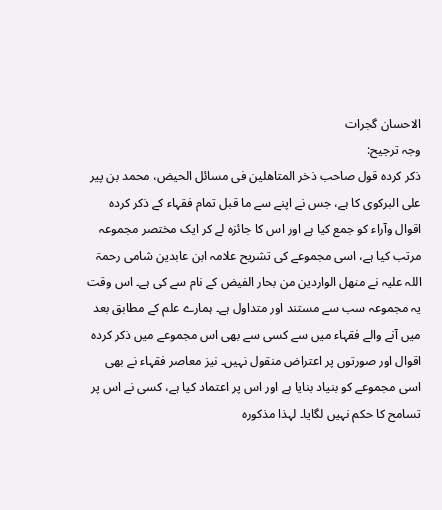الاحسان گجرات
وجہ ترجیح:
ذکر کردہ قول صاحب ذخر المتاھلین فی مسائل الحیض، محمد بن پیر علی البرکوی کا ہے، جس نے اپنے سے ما قبل تمام فقہاء کے ذکر کردہ اقوال وآراء کو جمع کیا ہے اور اس کا جائزہ لے کر ایک مختصر مجموعہ مرتب کیا ہے، اسی مجموعے کی تشریح علامہ ابن عابدین شامی رحمۃ اللہ علیہ نے منھل الواردین من بحار الفیض کے نام سے کی ہے۔ اس وقت یہ مجموعہ سب سے مستند اور متداول ہے۔ ہمارے علم کے مطابق بعد میں آنے والے فقہاء میں سے کسی سے بھی اس مجموعے میں ذکر کردہ اقوال اور صورتوں پر اعتراض منقول نہیں۔ نیز معاصر فقہاء نے بھی اسی مجموعے کو بنیاد بنایا ہے اور اس پر اعتماد کیا ہے، کسی نے اس پر تسامح کا حکم نہیں لگایا۔ لہذا مذکورہ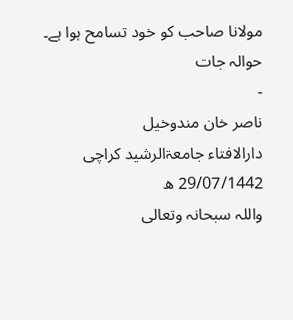مولانا صاحب کو خود تسامح ہوا ہے۔
حوالہ جات
-
ناصر خان مندوخیل
دارالافتاء جامعۃالرشید کراچی
29/07/1442 ھ
واللہ سبحانہ وتعالی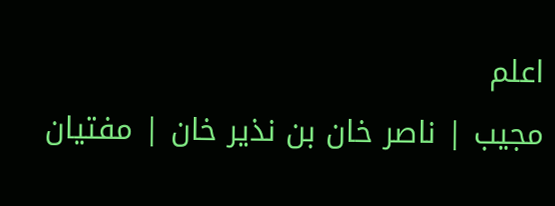اعلم
مجیب | ناصر خان بن نذیر خان | مفتیان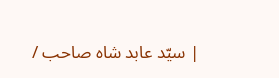| سیّد عابد شاہ صاحب /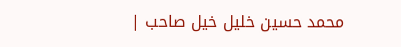محمد حسین خلیل خیل صاحب |